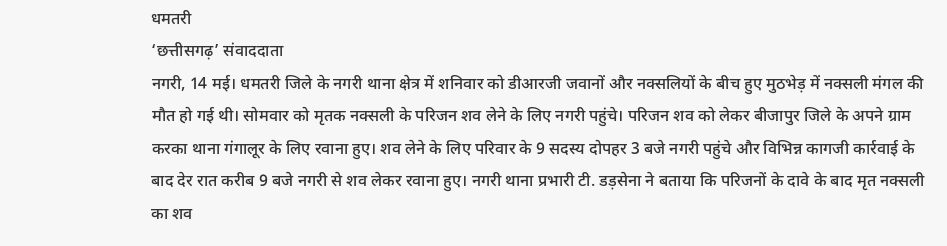धमतरी
‘छत्तीसगढ़’ संवाददाता
नगरी, 14 मई। धमतरी जिले के नगरी थाना क्षेत्र में शनिवार को डीआरजी जवानों और नक्सलियों के बीच हुए मुठभेड़ में नक्सली मंगल की मौत हो गई थी। सोमवार को मृतक नक्सली के परिजन शव लेने के लिए नगरी पहुंचे। परिजन शव को लेकर बीजापुर जिले के अपने ग्राम करका थाना गंगालूर के लिए रवाना हुए। शव लेने के लिए परिवार के 9 सदस्य दोपहर 3 बजे नगरी पहुंचे और विभिन्न कागजी कार्रवाई के बाद देर रात करीब 9 बजे नगरी से शव लेकर रवाना हुए। नगरी थाना प्रभारी टी. डड़सेना ने बताया कि परिजनों के दावे के बाद मृत नक्सली का शव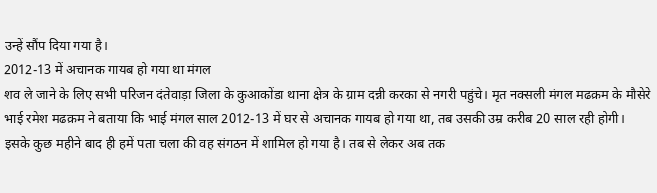उन्हें सौंप दिया गया है।
2012-13 में अचानक गायब हो गया था मंगल
शव ले जाने के लिए सभी परिजन दंतेवाड़ा जिला के कुआकोंडा थाना क्षेत्र के ग्राम दन्नी करका से नगरी पहुंचे। मृत नक्सली मंगल मढक़म के मौसेरे भाई रमेश मढक़म ने बताया कि भाई मंगल साल 2012-13 में घर से अचानक गायब हो गया था, तब उसकी उम्र करीब 20 साल रही होगी। इसके कुछ महीने बाद ही हमें पता चला की वह संगठन में शामिल हो गया है। तब से लेकर अब तक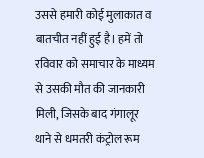उससे हमारी कोई मुलाकात व बातचीत नहीं हुई है। हमें तो रविवार को समाचार के माध्यम से उसकी मौत की जानकारी मिली, जिसके बाद गंगालूर थाने से धमतरी कंट्रोल रूम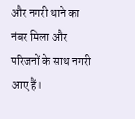और नगरी थाने का नंबर मिला और परिजनों के साथ नगरी आए हैं।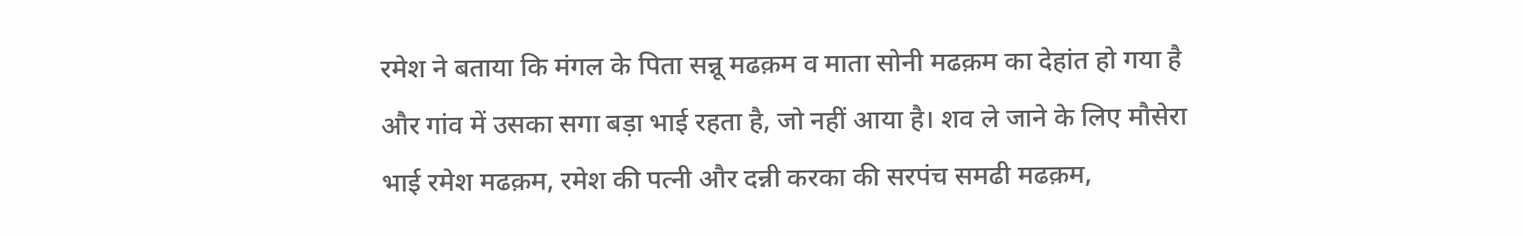रमेश ने बताया कि मंगल के पिता सन्नू मढक़म व माता सोनी मढक़म का देहांत हो गया है और गांव में उसका सगा बड़ा भाई रहता है, जो नहीं आया है। शव ले जाने के लिए मौसेरा भाई रमेश मढक़म, रमेश की पत्नी और दन्नी करका की सरपंच समढी मढक़म,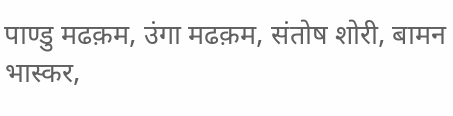पाण्डु मढक़म, उंगा मढक़म, संतोष शोरी, बामन भास्कर,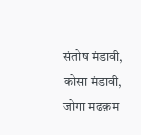संतोष मंडावी, कोसा मंडावी, जोगा मढक़म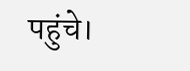पहुंचे।